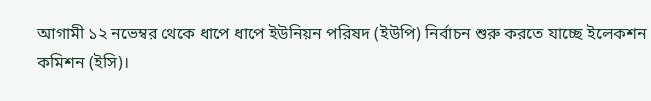আগামী ১২ নভেম্বর থেকে ধাপে ধাপে ইউনিয়ন পরিষদ (ইউপি) নির্বাচন শুরু করতে যাচ্ছে ইলেকশন কমিশন (ইসি)।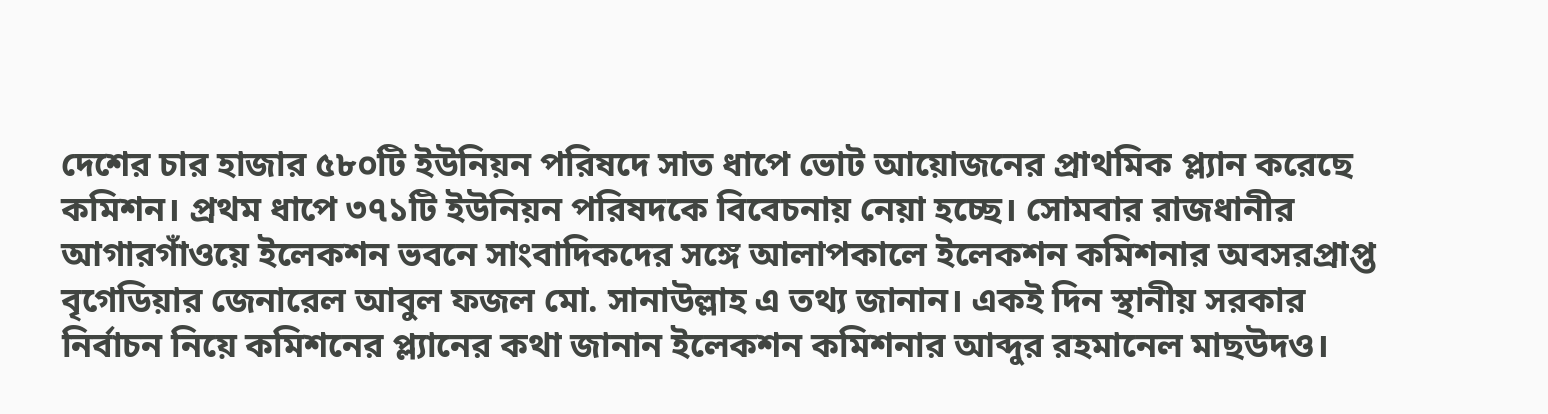দেশের চার হাজার ৫৮০টি ইউনিয়ন পরিষদে সাত ধাপে ভোট আয়োজনের প্রাথমিক প্ল্যান করেছে কমিশন। প্রথম ধাপে ৩৭১টি ইউনিয়ন পরিষদকে বিবেচনায় নেয়া হচ্ছে। সোমবার রাজধানীর আগারগাঁওয়ে ইলেকশন ভবনে সাংবাদিকদের সঙ্গে আলাপকালে ইলেকশন কমিশনার অবসরপ্রাপ্ত বৃগেডিয়ার জেনারেল আবুল ফজল মো. সানাউল্লাহ এ তথ্য জানান। একই দিন স্থানীয় সরকার নির্বাচন নিয়ে কমিশনের প্ল্যানের কথা জানান ইলেকশন কমিশনার আব্দুর রহমানেল মাছউদও।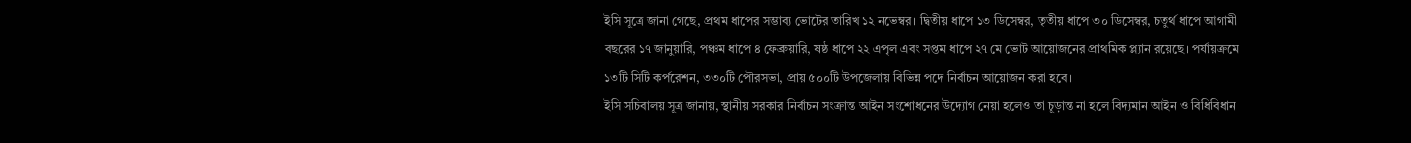ইসি সূত্রে জানা গেছে, প্রথম ধাপের সম্ভাব্য ভোটের তারিখ ১২ নভেম্বর। দ্বিতীয় ধাপে ১৩ ডিসেম্বর, তৃতীয় ধাপে ৩০ ডিসেম্বর, চতুর্থ ধাপে আগামী বছরের ১৭ জানুয়ারি, পঞ্চম ধাপে ৪ ফেব্রুয়ারি, ষষ্ঠ ধাপে ২২ এপৃল এবং সপ্তম ধাপে ২৭ মে ভোট আয়োজনের প্রাথমিক প্ল্যান রয়েছে। পর্যায়ক্রমে ১৩টি সিটি কর্পরেশন, ৩৩০টি পৌরসভা, প্রায় ৫০০টি উপজেলায় বিভিন্ন পদে নির্বাচন আয়োজন করা হবে।
ইসি সচিবালয় সূত্র জানায়, স্থানীয় সরকার নির্বাচন সংক্রান্ত আইন সংশোধনের উদ্যোগ নেয়া হলেও তা চূড়ান্ত না হলে বিদ্যমান আইন ও বিধিবিধান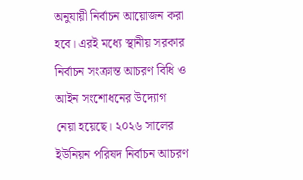অনুযায়ী নির্বাচন আয়োজন করা হবে। এরই মধ্যে স্থানীয় সরকার নির্বাচন সংক্রান্ত আচরণ বিধি ও আইন সংশোধনের উদ্যোগ নেয়া হয়েছে। ২০২৬ সালের ইউনিয়ন পরিষদ নির্বাচন আচরণ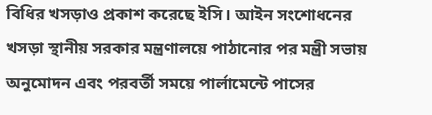বিধির খসড়াও প্রকাশ করেছে ইসি। আইন সংশোধনের খসড়া স্থানীয় সরকার মন্ত্রণালয়ে পাঠানোর পর মন্ত্রী সভায় অনুমোদন এবং পরবর্তী সময়ে পার্লামেন্টে পাসের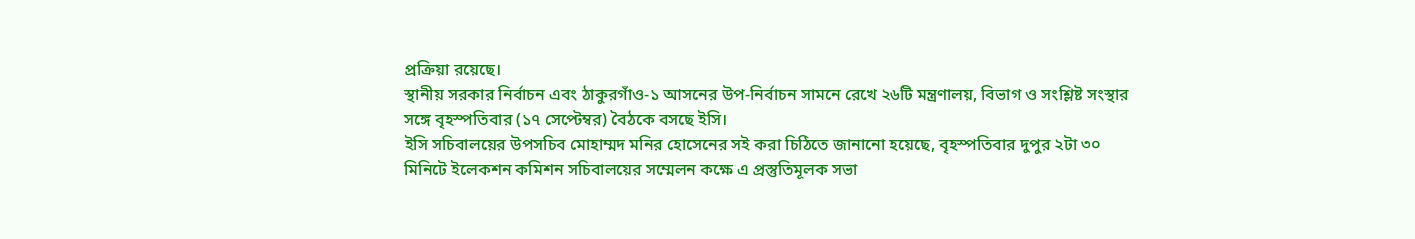প্রক্রিয়া রয়েছে।
স্থানীয় সরকার নির্বাচন এবং ঠাকুরগাঁও-১ আসনের উপ-নির্বাচন সামনে রেখে ২৬টি মন্ত্রণালয়, বিভাগ ও সংশ্লিষ্ট সংস্থার সঙ্গে বৃহস্পতিবার (১৭ সেপ্টেম্বর) বৈঠকে বসছে ইসি।
ইসি সচিবালয়ের উপসচিব মোহাম্মদ মনির হোসেনের সই করা চিঠিতে জানানো হয়েছে, বৃহস্পতিবার দুপুর ২টা ৩০ মিনিটে ইলেকশন কমিশন সচিবালয়ের সম্মেলন কক্ষে এ প্রস্তুতিমূলক সভা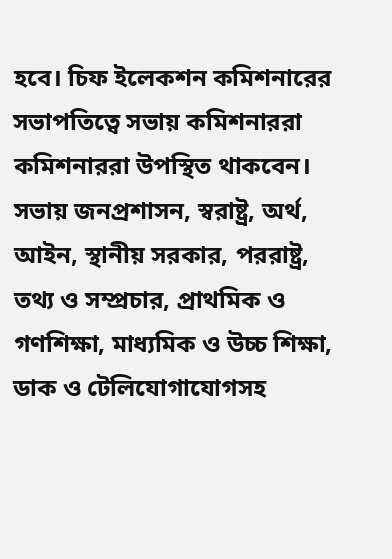হবে। চিফ ইলেকশন কমিশনারের সভাপতিত্বে সভায় কমিশনাররা কমিশনাররা উপস্থিত থাকবেন।
সভায় জনপ্রশাসন, স্বরাষ্ট্র, অর্থ, আইন, স্থানীয় সরকার, পররাষ্ট্র, তথ্য ও সম্প্রচার, প্রাথমিক ও গণশিক্ষা, মাধ্যমিক ও উচ্চ শিক্ষা, ডাক ও টেলিযোগাযোগসহ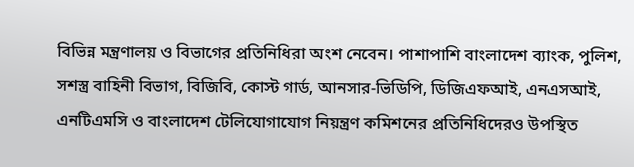বিভিন্ন মন্ত্রণালয় ও বিভাগের প্রতিনিধিরা অংশ নেবেন। পাশাপাশি বাংলাদেশ ব্যাংক, পুলিশ, সশস্ত্র বাহিনী বিভাগ, বিজিবি, কোস্ট গার্ড, আনসার-ভিডিপি, ডিজিএফআই, এনএসআই, এনটিএমসি ও বাংলাদেশ টেলিযোগাযোগ নিয়ন্ত্রণ কমিশনের প্রতিনিধিদেরও উপস্থিত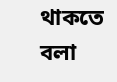থাকতে বলা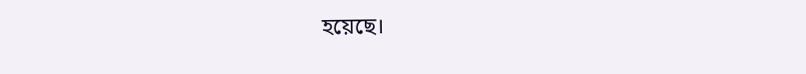হয়েছে।